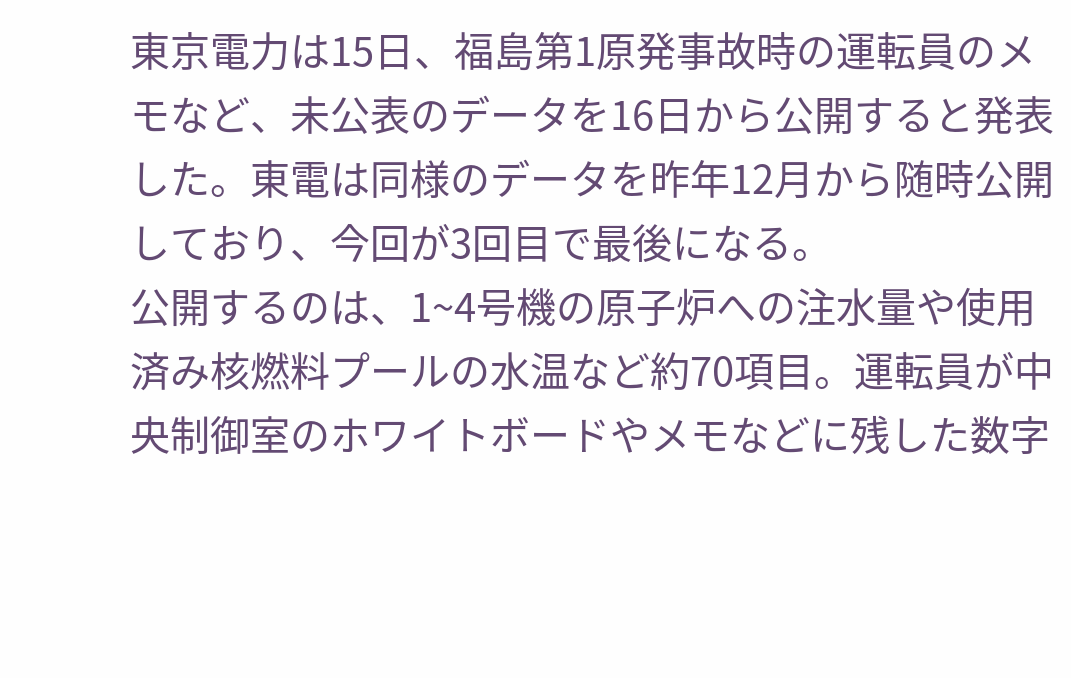東京電力は15日、福島第1原発事故時の運転員のメモなど、未公表のデータを16日から公開すると発表した。東電は同様のデータを昨年12月から随時公開しており、今回が3回目で最後になる。
公開するのは、1~4号機の原子炉への注水量や使用済み核燃料プールの水温など約70項目。運転員が中央制御室のホワイトボードやメモなどに残した数字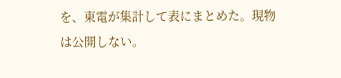を、東電が集計して表にまとめた。現物は公開しない。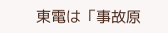東電は「事故原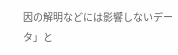因の解明などには影響しないデータ」と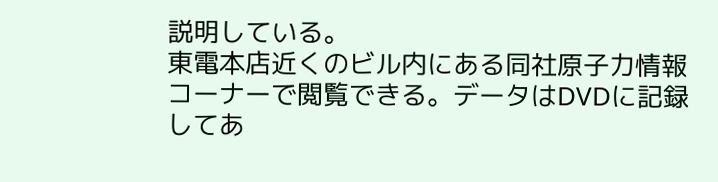説明している。
東電本店近くのビル内にある同社原子力情報コーナーで閲覧できる。データはDVDに記録してあ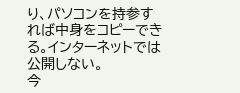り、パソコンを持参すれば中身をコピーできる。インターネットでは公開しない。
今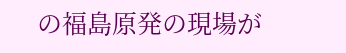の福島原発の現場が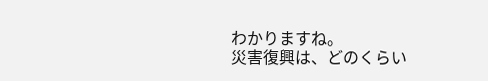わかりますね。
災害復興は、どのくらい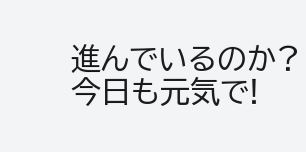進んでいるのか?
今日も元気で!